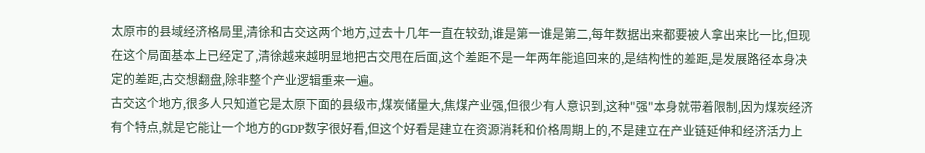太原市的县域经济格局里,清徐和古交这两个地方,过去十几年一直在较劲,谁是第一谁是第二,每年数据出来都要被人拿出来比一比,但现在这个局面基本上已经定了,清徐越来越明显地把古交甩在后面,这个差距不是一年两年能追回来的,是结构性的差距,是发展路径本身决定的差距,古交想翻盘,除非整个产业逻辑重来一遍。
古交这个地方,很多人只知道它是太原下面的县级市,煤炭储量大,焦煤产业强,但很少有人意识到,这种"强"本身就带着限制,因为煤炭经济有个特点,就是它能让一个地方的GDP数字很好看,但这个好看是建立在资源消耗和价格周期上的,不是建立在产业链延伸和经济活力上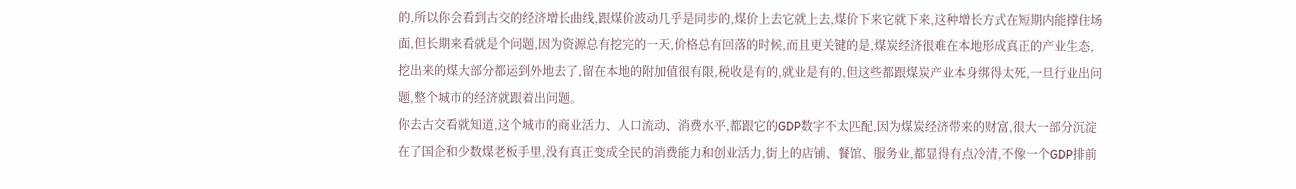的,所以你会看到古交的经济增长曲线,跟煤价波动几乎是同步的,煤价上去它就上去,煤价下来它就下来,这种增长方式在短期内能撑住场面,但长期来看就是个问题,因为资源总有挖完的一天,价格总有回落的时候,而且更关键的是,煤炭经济很难在本地形成真正的产业生态,挖出来的煤大部分都运到外地去了,留在本地的附加值很有限,税收是有的,就业是有的,但这些都跟煤炭产业本身绑得太死,一旦行业出问题,整个城市的经济就跟着出问题。
你去古交看就知道,这个城市的商业活力、人口流动、消费水平,都跟它的GDP数字不太匹配,因为煤炭经济带来的财富,很大一部分沉淀在了国企和少数煤老板手里,没有真正变成全民的消费能力和创业活力,街上的店铺、餐馆、服务业,都显得有点冷清,不像一个GDP排前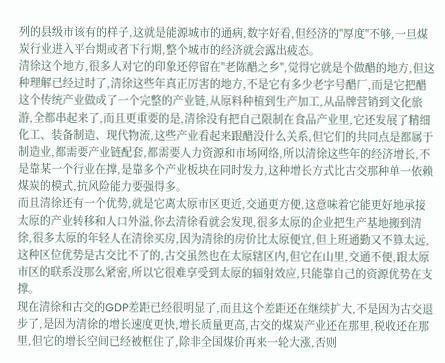列的县级市该有的样子,这就是能源城市的通病,数字好看,但经济的"厚度"不够,一旦煤炭行业进入平台期或者下行期,整个城市的经济就会露出疲态。
清徐这个地方,很多人对它的印象还停留在"老陈醋之乡",觉得它就是个做醋的地方,但这种理解已经过时了,清徐这些年真正厉害的地方,不是它有多少老字号醋厂,而是它把醋这个传统产业做成了一个完整的产业链,从原料种植到生产加工,从品牌营销到文化旅游,全都串起来了,而且更重要的是,清徐没有把自己限制在食品产业里,它还发展了精细化工、装备制造、现代物流,这些产业看起来跟醋没什么关系,但它们的共同点是都属于制造业,都需要产业链配套,都需要人力资源和市场网络,所以清徐这些年的经济增长,不是靠某一个行业在撑,是靠多个产业板块在同时发力,这种增长方式比古交那种单一依赖煤炭的模式,抗风险能力要强得多。
而且清徐还有一个优势,就是它离太原市区更近,交通更方便,这意味着它能更好地承接太原的产业转移和人口外溢,你去清徐看就会发现,很多太原的企业把生产基地搬到清徐,很多太原的年轻人在清徐买房,因为清徐的房价比太原便宜,但上班通勤又不算太远,这种区位优势是古交比不了的,古交虽然也在太原辖区内,但它在山里,交通不便,跟太原市区的联系没那么紧密,所以它很难享受到太原的辐射效应,只能靠自己的资源优势在支撑。
现在清徐和古交的GDP差距已经很明显了,而且这个差距还在继续扩大,不是因为古交退步了,是因为清徐的增长速度更快,增长质量更高,古交的煤炭产业还在那里,税收还在那里,但它的增长空间已经被框住了,除非全国煤价再来一轮大涨,否则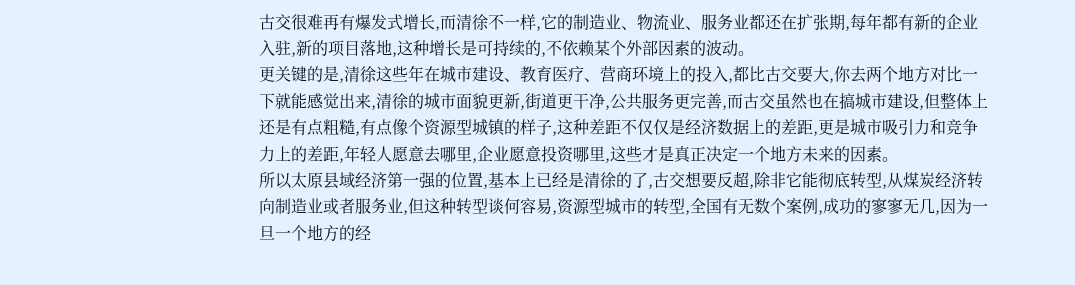古交很难再有爆发式增长,而清徐不一样,它的制造业、物流业、服务业都还在扩张期,每年都有新的企业入驻,新的项目落地,这种增长是可持续的,不依赖某个外部因素的波动。
更关键的是,清徐这些年在城市建设、教育医疗、营商环境上的投入,都比古交要大,你去两个地方对比一下就能感觉出来,清徐的城市面貌更新,街道更干净,公共服务更完善,而古交虽然也在搞城市建设,但整体上还是有点粗糙,有点像个资源型城镇的样子,这种差距不仅仅是经济数据上的差距,更是城市吸引力和竞争力上的差距,年轻人愿意去哪里,企业愿意投资哪里,这些才是真正决定一个地方未来的因素。
所以太原县域经济第一强的位置,基本上已经是清徐的了,古交想要反超,除非它能彻底转型,从煤炭经济转向制造业或者服务业,但这种转型谈何容易,资源型城市的转型,全国有无数个案例,成功的寥寥无几,因为一旦一个地方的经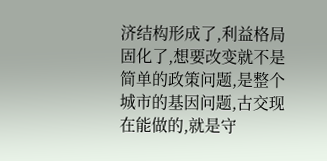济结构形成了,利益格局固化了,想要改变就不是简单的政策问题,是整个城市的基因问题,古交现在能做的,就是守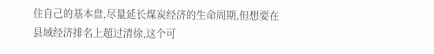住自己的基本盘,尽量延长煤炭经济的生命周期,但想要在县域经济排名上超过清徐,这个可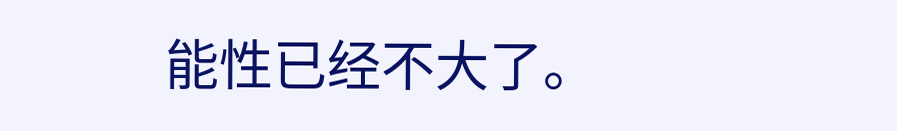能性已经不大了。